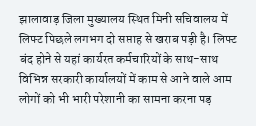झालावाड़ जिला मुख्यालय स्थित मिनी सचिवालय में लिफ्ट पिछले लगभग दो सप्ताह से खराब पड़ी है। लिफ्ट बंद होने से यहां कार्यरत कर्मचारियों के साथ-साथ विभिन्न सरकारी कार्यालयों में काम से आने वाले आम लोगों को भी भारी परेशानी का सामना करना पड़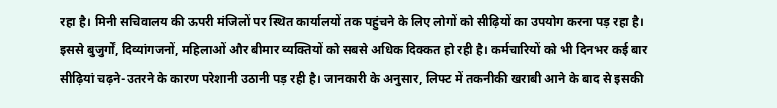रहा है। मिनी सचिवालय की ऊपरी मंजिलों पर स्थित कार्यालयों तक पहुंचने के लिए लोगों को सीढ़ियों का उपयोग करना पड़ रहा है। इससे बुजुर्गों, दिव्यांगजनों, महिलाओं और बीमार व्यक्तियों को सबसे अधिक दिक्कत हो रही है। कर्मचारियों को भी दिनभर कई बार सीढ़ियां चढ़ने-उतरने के कारण परेशानी उठानी पड़ रही है। जानकारी के अनुसार, लिफ्ट में तकनीकी खराबी आने के बाद से इसकी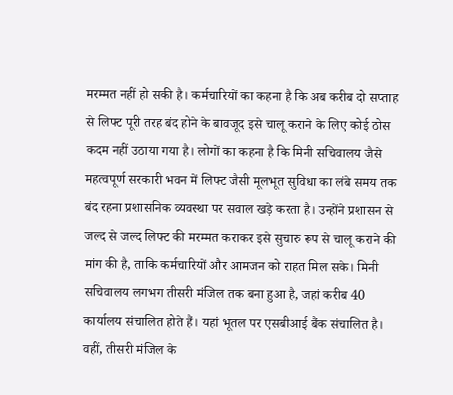मरम्मत नहीं हो सकी है। कर्मचारियों का कहना है कि अब करीब दो सप्ताह से लिफ्ट पूरी तरह बंद होने के बावजूद इसे चालू कराने के लिए कोई ठोस कदम नहीं उठाया गया है। लोगों का कहना है कि मिनी सचिवालय जैसे महत्वपूर्ण सरकारी भवन में लिफ्ट जैसी मूलभूत सुविधा का लंबे समय तक बंद रहना प्रशासनिक व्यवस्था पर सवाल खड़े करता है। उन्होंने प्रशासन से जल्द से जल्द लिफ्ट की मरम्मत कराकर इसे सुचारु रूप से चालू कराने की मांग की है, ताकि कर्मचारियों और आमजन को राहत मिल सके। मिनी सचिवालय लगभग तीसरी मंजिल तक बना हुआ है, जहां करीब 40 कार्यालय संचालित होते हैं। यहां भूतल पर एसबीआई बैंक संचालित है। वहीं, तीसरी मंजिल के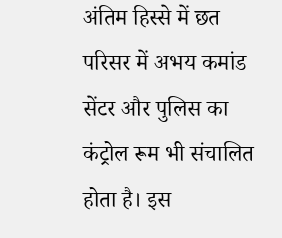अंतिम हिस्से में छत परिसर में अभय कमांड सेंटर और पुलिस का कंट्रोल रूम भी संचालित होता है। इस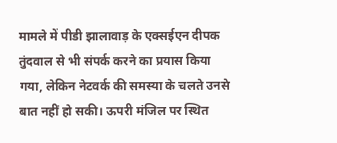मामले में पीडी झालावाड़ के एक्सईएन दीपक तुंदवाल से भी संपर्क करने का प्रयास किया गया, लेकिन नेटवर्क की समस्या के चलते उनसे बात नहीं हो सकी। ऊपरी मंजिल पर स्थित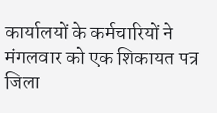कार्यालयों के कर्मचारियों ने मंगलवार को एक शिकायत पत्र जिला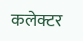कलेक्टर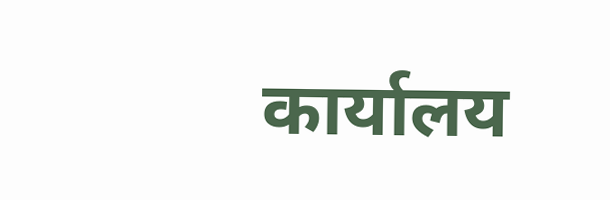कार्यालय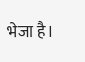भेजा है।